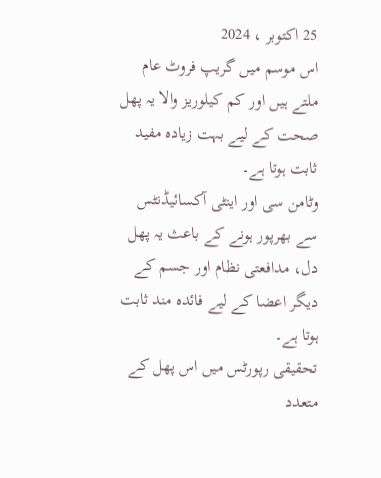25 اکتوبر ، 2024
اس موسم میں گریپ فروٹ عام ملتے ہیں اور کم کیلوریز والا یہ پھل صحت کے لیے بہت زیادہ مفید ثابت ہوتا ہے۔
وٹامن سی اور اینٹی آکسائیڈنٹس سے بھرپور ہونے کے باعث یہ پھل دل، مدافعتی نظام اور جسم کے دیگر اعضا کے لیے فائدہ مند ثابت ہوتا ہے۔
تحقیقی رپورٹس میں اس پھل کے متعدد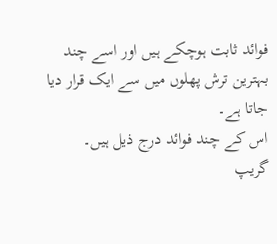فوائد ثابت ہوچکے ہیں اور اسے چند بہترین ترش پھلوں میں سے ایک قرار دیا جاتا ہے۔
اس کے چند فوائد درج ذیل ہیں۔
گریپ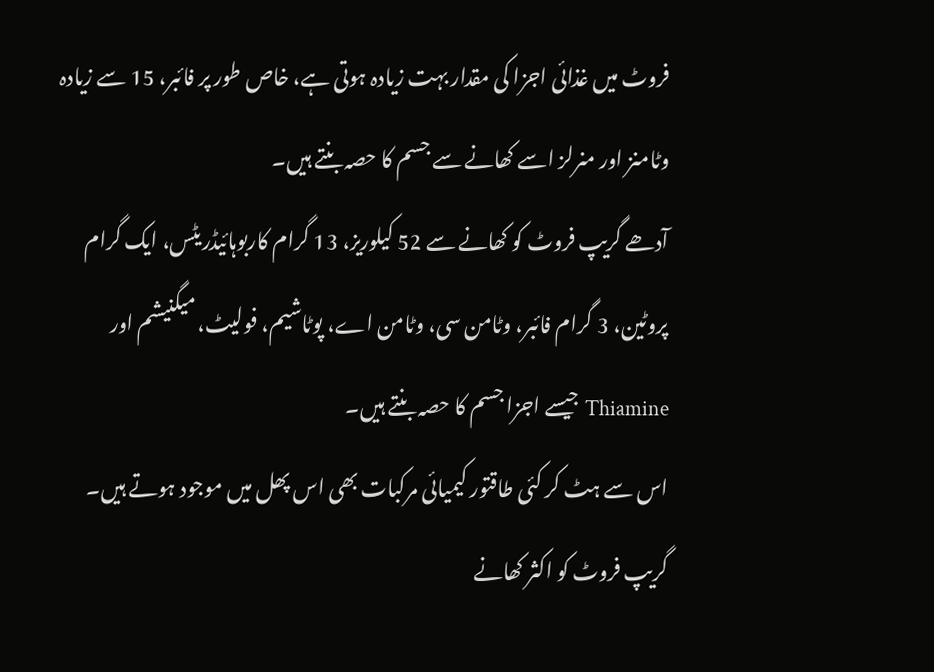فروٹ میں غذائی اجزا کی مقدار بہت زیادہ ہوتی ہے، خاص طور پر فائبر، 15 سے زیادہ وٹامنز اور منرلز اسے کھانے سے جسم کا حصہ بنتے ہیں۔
آدھے گریپ فروٹ کو کھانے سے 52 کیلوریز، 13 گرام کاربوہائیڈریٹس، ایک گرام پروٹین، 3 گرام فائبر، وٹامن سی، وٹامن اے، پوٹاشیم، فولیٹ، میگنیشم اور Thiamine جیسے اجزا جسم کا حصہ بنتے ہیں۔
اس سے ہٹ کر کئی طاقتور کیمیائی مرکبات بھی اس پھل میں موجود ہوتے ہیں۔
گریپ فروٹ کو اکثر کھانے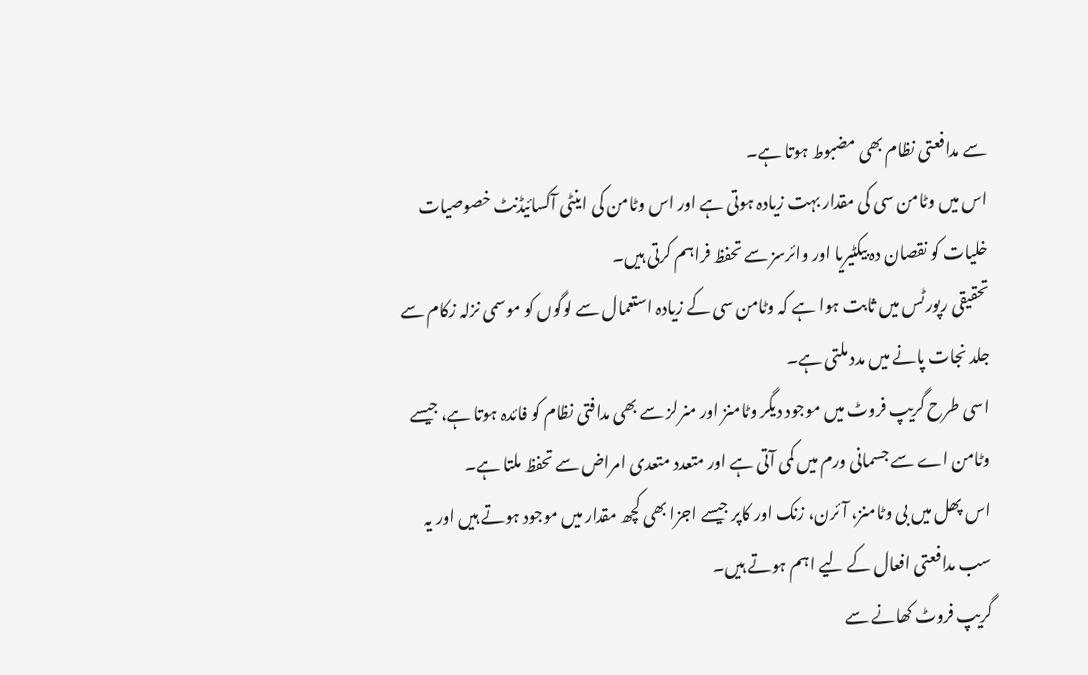سے مدافعتی نظام بھی مضبوط ہوتا ہے۔
اس میں وٹامن سی کی مقدار بہت زیادہ ہوتی ہے اور اس وٹامن کی اینٹی آکسائیڈنٹ خصوصیات خلیات کو نقصان دہ بیکٹیریا اور وائرسز سے تحفظ فراہم کرتی ہیں۔
تحقیقی رپورٹس میں ثابت ہوا ہے کہ وٹامن سی کے زیادہ استعمال سے لوگوں کو موسمی نزلہ زکام سے جلد نجات پانے میں مدد ملتی ہے۔
اسی طرح گریپ فروٹ میں موجود دیگر وٹامنز اور منرلز سے بھی مدافتی نظام کو فائدہ ہوتا ہے، جیسے وٹامن اے سے جسمانی ورم میں کمی آتی ہے اور متعدد متعدی امراض سے تحفظ ملتا ہے۔
اس پھل میں بی وٹامنز، آئرن، زنک اور کاپر جیسے اجزا بھی کچھ مقدار میں موجود ہوتے ہیں اور یہ سب مدافعتی افعال کے لیے اہم ہوتے ہیں۔
گریپ فروٹ کھانے سے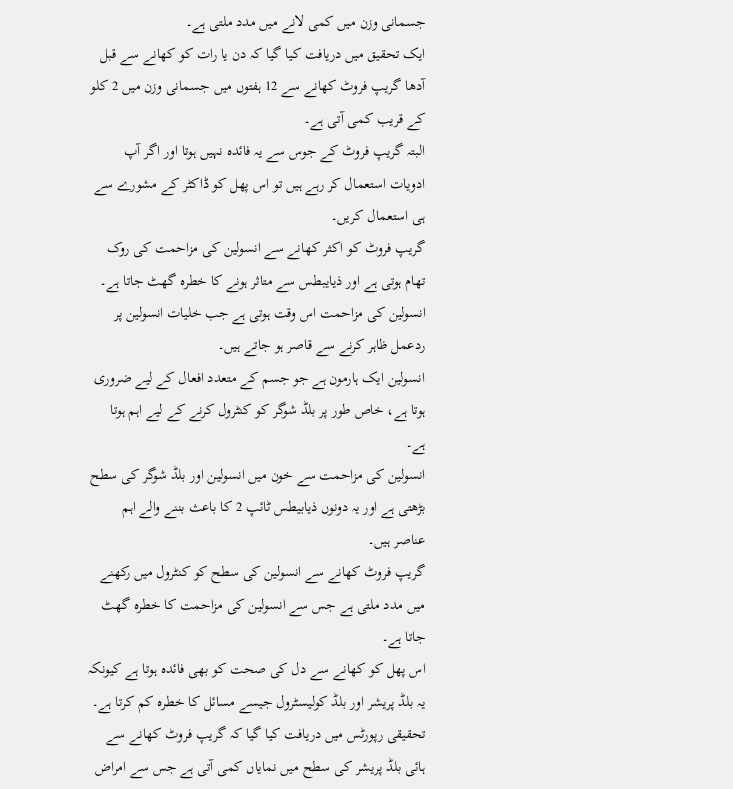جسمانی وزن میں کمی لانے میں مدد ملتی ہے۔
ایک تحقیق میں دریافت کیا گیا کہ دن یا رات کو کھانے سے قبل آدھا گریپ فروٹ کھانے سے 12 ہفتوں میں جسمانی وزن میں 2 کلو کے قریب کمی آتی ہے۔
البتہ گریپ فروٹ کے جوس سے یہ فائدہ نہیں ہوتا اور اگر آپ ادویات استعمال کر رہے ہیں تو اس پھل کو ڈاکٹر کے مشورے سے ہی استعمال کریں۔
گریپ فروٹ کو اکثر کھانے سے انسولین کی مزاحمت کی روک تھام ہوتی ہے اور ذیایبطس سے متاثر ہونے کا خطرہ گھٹ جاتا ہے۔
انسولین کی مزاحمت اس وقت ہوتی ہے جب خلیات انسولین پر ردعمل ظاہر کرنے سے قاصر ہو جاتے ہیں۔
انسولین ایک ہارمون ہے جو جسم کے متعدد افعال کے لیے ضروری ہوتا ہے، خاص طور پر بلڈ شوگر کو کنٹرول کرنے کے لیے اہم ہوتا ہے۔
انسولین کی مزاحمت سے خون میں انسولین اور بلڈ شوگر کی سطح بڑھتی ہے اور یہ دونوں ذیابیطس ٹائپ 2 کا باعث بننے والے اہم عناصر ہیں۔
گریپ فروٹ کھانے سے انسولین کی سطح کو کنٹرول میں رکھنے میں مدد ملتی ہے جس سے انسولین کی مزاحمت کا خطرہ گھٹ جاتا ہے۔
اس پھل کو کھانے سے دل کی صحت کو بھی فائدہ ہوتا ہے کیونکہ یہ بلڈ پریشر اور بلڈ کولیسٹرول جیسے مسائل کا خطرہ کم کرتا ہے۔
تحقیقی رپورٹس میں دریافت کیا گیا کہ گریپ فروٹ کھانے سے ہائی بلڈ پریشر کی سطح میں نمایاں کمی آتی ہے جس سے امراض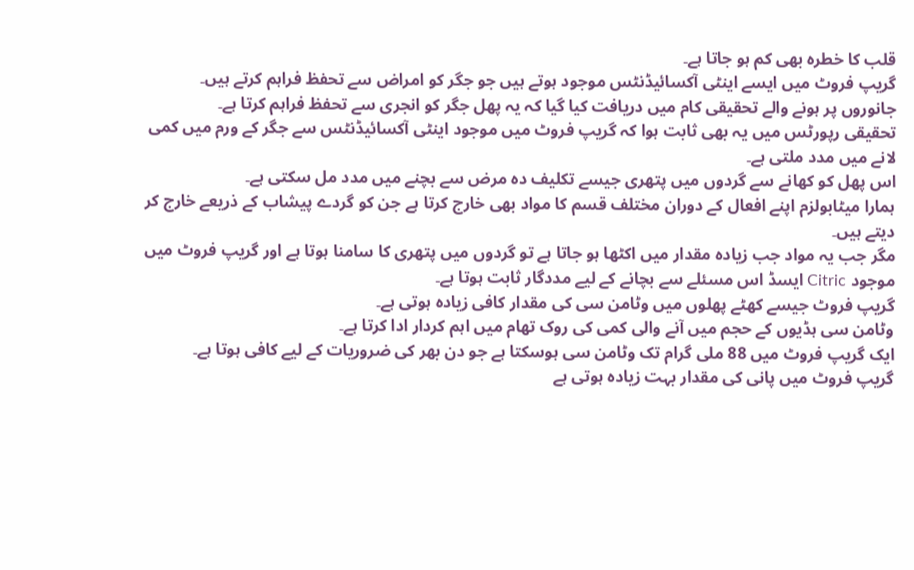قلب کا خطرہ بھی کم ہو جاتا ہے۔
گریپ فروٹ میں ایسے اینٹی آکسائیڈنٹس موجود ہوتے ہیں جو جگر کو امراض سے تحفظ فراہم کرتے ہیں۔
جانوروں پر ہونے والے تحقیقی کام میں دریافت کیا گیا کہ یہ پھل جگر کو انجری سے تحفظ فراہم کرتا ہے۔
تحقیقی رپورٹس میں یہ بھی ثابت ہوا کہ گریپ فروٹ میں موجود اینٹی آکسائیڈنٹس سے جگر کے ورم میں کمی لانے میں مدد ملتی ہے۔
اس پھل کو کھانے سے گردوں میں پتھری جیسے تکلیف دہ مرض سے بچنے میں مدد مل سکتی ہے۔
ہمارا میٹابولزم اپنے افعال کے دوران مختلف قسم کا مواد بھی خارج کرتا ہے جن کو گردے پیشاب کے ذریعے خارج کر دیتے ہیں۔
مگر جب یہ مواد جب زیادہ مقدار میں اکٹھا ہو جاتا ہے تو گردوں میں پتھری کا سامنا ہوتا ہے اور گریپ فروٹ میں موجود Citric ایسڈ اس مسئلے سے بچانے کے لیے مددگار ثابت ہوتا ہے۔
گریپ فروٹ جیسے کھٹے پھلوں میں وٹامن سی کی مقدار کافی زیادہ ہوتی ہے۔
وٹامن سی ہڈیوں کے حجم میں آنے والی کمی کی روک تھام میں اہم کردار ادا کرتا ہے۔
ایک گریپ فروٹ میں 88 ملی گرام تک وٹامن سی ہوسکتا ہے جو دن بھر کی ضروریات کے لیے کافی ہوتا ہے۔
گریپ فروٹ میں پانی کی مقدار بہت زیادہ ہوتی ہے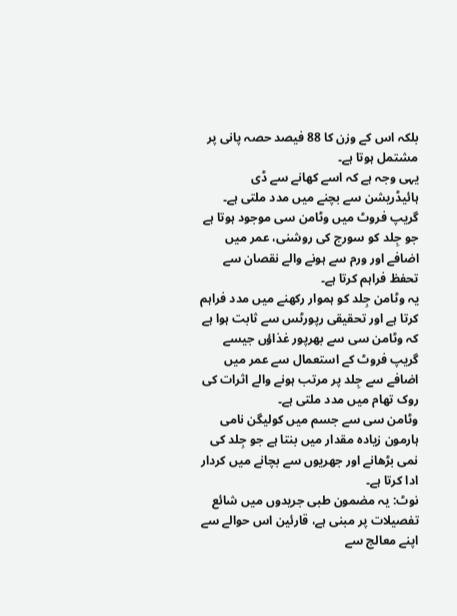بلکہ اس کے وزن کا 88 فیصد حصہ پانی پر مشتمل ہوتا ہے۔
یہی وجہ ہے کہ اسے کھانے سے ڈی ہائیڈریشن سے بچنے میں مدد ملتی ہے۔
گریپ فروٹ میں وٹامن سی موجود ہوتا ہے جو جِلد کو سورج کی روشنی، عمر میں اضافے اور ورم سے ہونے والے نقصان سے تحفظ فراہم کرتا ہے۔
یہ وٹامن جِلد کو ہموار رکھنے میں مدد فراہم کرتا ہے اور تحقیقی رپورٹس سے ثابت ہوا ہے کہ وٹامن سی سے بھرپور غذاؤں جیسے گریپ فروٹ کے استعمال سے عمر میں اضافے سے جِلد پر مرتب ہونے والے اثرات کی روک تھام میں مدد ملتی ہے۔
وٹامن سی سے جسم میں کولیگن نامی ہارمون زیادہ مقدار میں بنتا ہے جو جِلد کی نمی بڑھانے اور جھریوں سے بچانے میں کردار ادا کرتا ہے۔
نوٹ: یہ مضمون طبی جریدوں میں شائع تفصیلات پر مبنی ہے، قارئین اس حوالے سے اپنے معالج سے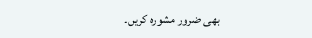بھی ضرور مشورہ کریں۔